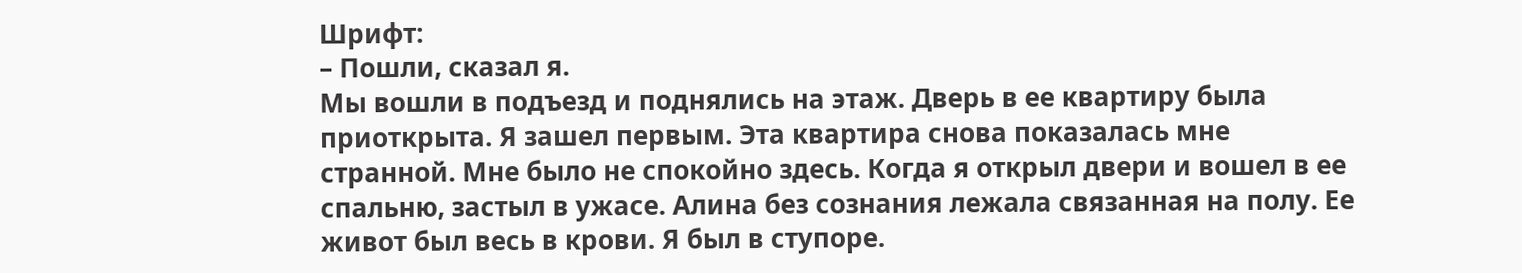Шрифт:
– Пошли, сказал я.
Мы вошли в подъезд и поднялись на этаж. Дверь в ее квартиру была приоткрыта. Я зашел первым. Эта квартира снова показалась мне странной. Мне было не спокойно здесь. Когда я открыл двери и вошел в ее спальню, застыл в ужасе. Алина без сознания лежала связанная на полу. Ее живот был весь в крови. Я был в ступоре.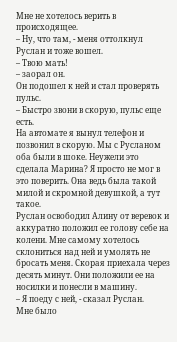Мне не хотелось верить в происходящее.
– Ну, что там, - меня оттолкнул Руслан и тоже вошел.
– Твою мать!
– заорал он.
Он подошел к ней и стал проверять пульс.
– Быстро звони в скорую, пульс еще есть.
На автомате я вынул телефон и позвонил в скорую. Мы с Русланом оба были в шоке. Неужели это сделала Марина? Я просто не мог в это поверить. Она ведь была такой милой и скромной девушкой, а тут такое.
Руслан освободил Алину от веревок и аккуратно положил ее голову себе на колени. Мне самому хотелось склониться над ней и умолять не бросать меня. Скорая приехала через десять минут. Они положили ее на носилки и понесли в машину.
– Я поеду с ней, - сказал Руслан.
Мне было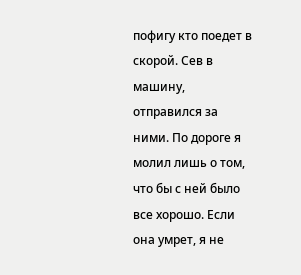пофигу кто поедет в скорой. Сев в машину, отправился за ними. По дороге я молил лишь о том, что бы с ней было все хорошо. Если она умрет, я не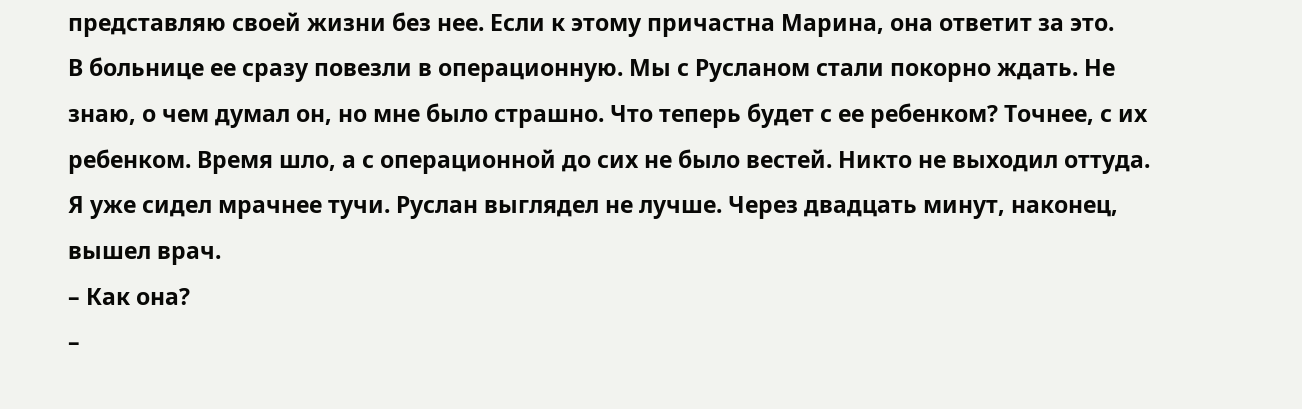представляю своей жизни без нее. Если к этому причастна Марина, она ответит за это.
В больнице ее сразу повезли в операционную. Мы с Русланом стали покорно ждать. Не знаю, о чем думал он, но мне было страшно. Что теперь будет с ее ребенком? Точнее, с их ребенком. Время шло, а с операционной до сих не было вестей. Никто не выходил оттуда. Я уже сидел мрачнее тучи. Руслан выглядел не лучше. Через двадцать минут, наконец, вышел врач.
– Как она?
–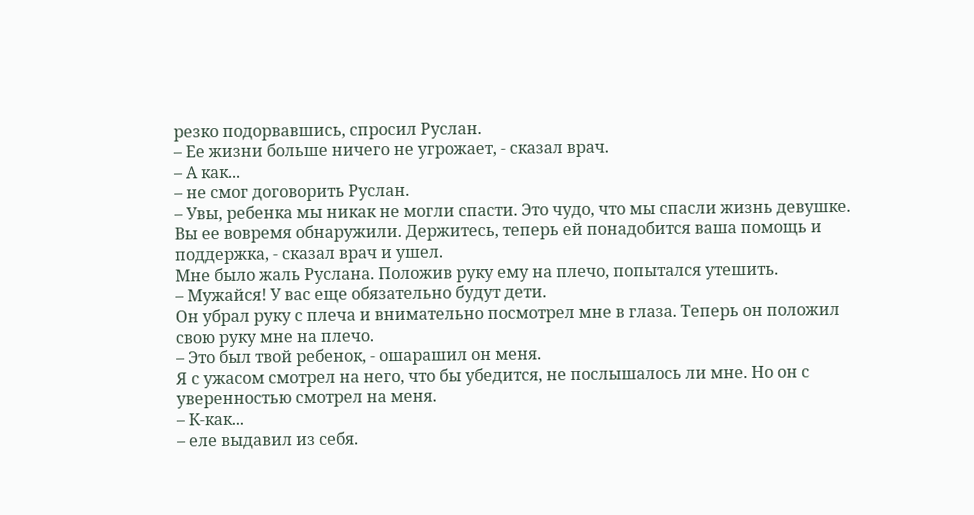резко подорвавшись, спросил Руслан.
– Ее жизни больше ничего не угрожает, - сказал врач.
– А как...
– не смог договорить Руслан.
– Увы, ребенка мы никак не могли спасти. Это чудо, что мы спасли жизнь девушке. Вы ее вовремя обнаружили. Держитесь, теперь ей понадобится ваша помощь и поддержка, - сказал врач и ушел.
Мне было жаль Руслана. Положив руку ему на плечо, попытался утешить.
– Мужайся! У вас еще обязательно будут дети.
Он убрал руку с плеча и внимательно посмотрел мне в глаза. Теперь он положил свою руку мне на плечо.
– Это был твой ребенок, - ошарашил он меня.
Я с ужасом смотрел на него, что бы убедится, не послышалось ли мне. Но он с уверенностью смотрел на меня.
– К-как...
– еле выдавил из себя.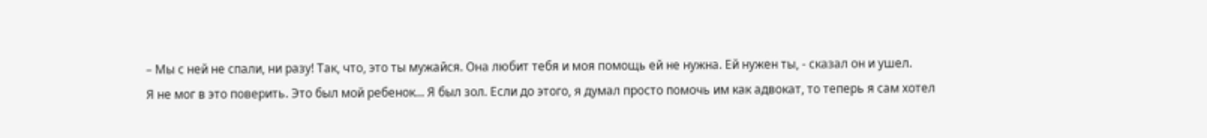– Мы с ней не спали, ни разу! Так, что, это ты мужайся. Она любит тебя и моя помощь ей не нужна. Ей нужен ты, - сказал он и ушел.
Я не мог в это поверить. Это был мой ребенок... Я был зол. Если до этого, я думал просто помочь им как адвокат, то теперь я сам хотел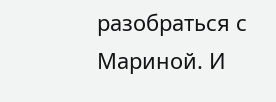разобраться с Мариной. И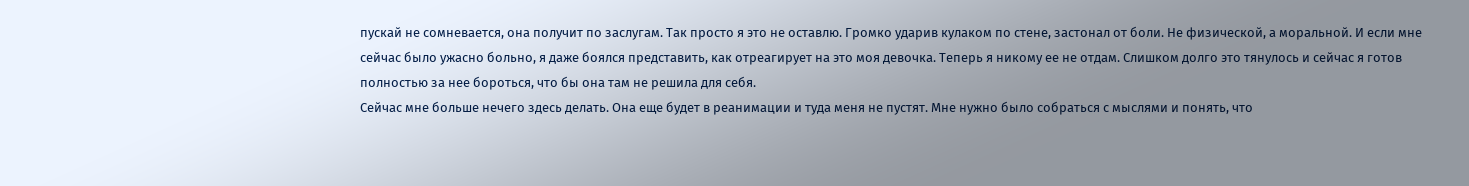пускай не сомневается, она получит по заслугам. Так просто я это не оставлю. Громко ударив кулаком по стене, застонал от боли. Не физической, а моральной. И если мне сейчас было ужасно больно, я даже боялся представить, как отреагирует на это моя девочка. Теперь я никому ее не отдам. Слишком долго это тянулось и сейчас я готов полностью за нее бороться, что бы она там не решила для себя.
Сейчас мне больше нечего здесь делать. Она еще будет в реанимации и туда меня не пустят. Мне нужно было собраться с мыслями и понять, что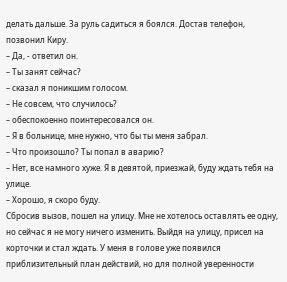делать дальше. За руль садиться я боялся. Достав телефон, позвонил Киру.
– Да, - ответил он.
– Ты занят сейчас?
– сказал я поникшим голосом.
– Не совсем, что случилось?
– обеспокоенно поинтересовался он.
– Я в больнице, мне нужно, что бы ты меня забрал.
– Что произошло? Ты попал в аварию?
– Нет, все намного хуже. Я в девятой, приезжай, буду ждать тебя на улице.
– Хорошо, я скоро буду.
Сбросив вызов, пошел на улицу. Мне не хотелось оставлять ее одну, но сейчас я не могу ничего изменить. Выйдя на улицу, присел на корточки и стал ждать. У меня в голове уже появился приблизительный план действий, но для полной уверенности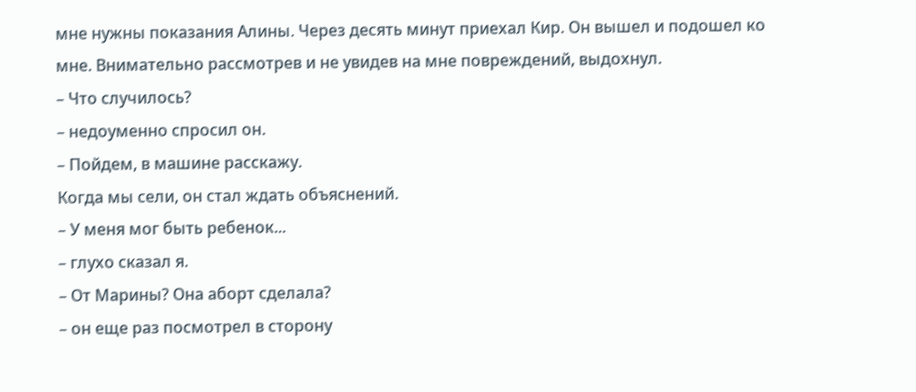мне нужны показания Алины. Через десять минут приехал Кир. Он вышел и подошел ко мне. Внимательно рассмотрев и не увидев на мне повреждений, выдохнул.
– Что случилось?
– недоуменно спросил он.
– Пойдем, в машине расскажу.
Когда мы сели, он стал ждать объяснений.
– У меня мог быть ребенок...
– глухо сказал я.
– От Марины? Она аборт сделала?
– он еще раз посмотрел в сторону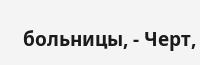больницы, - Черт,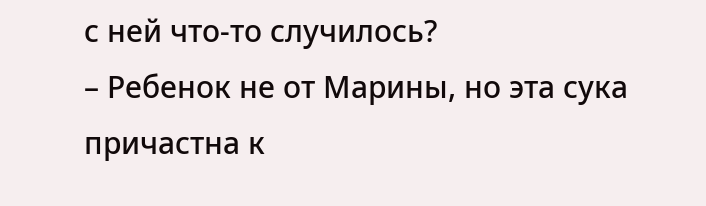с ней что-то случилось?
– Ребенок не от Марины, но эта сука причастна к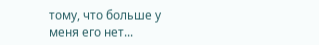тому, что больше у меня его нет...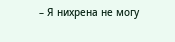– Я нихрена не могу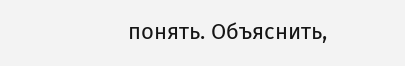понять. Объяснить,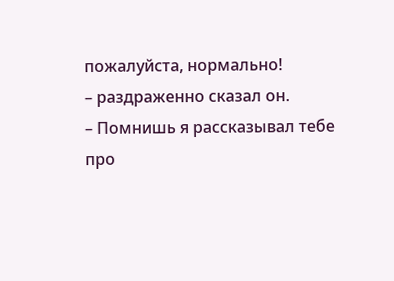пожалуйста, нормально!
– раздраженно сказал он.
– Помнишь я рассказывал тебе про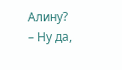Алину?
– Ну да,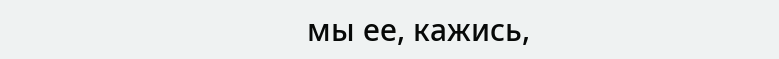мы ее, кажись,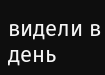видели в день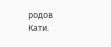родов Кати.